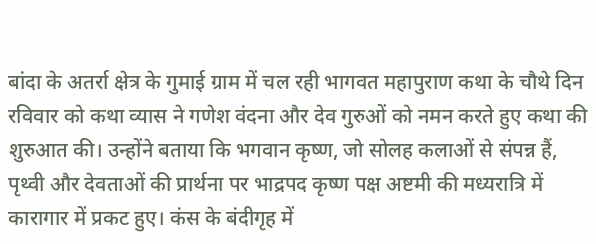बांदा के अतर्रा क्षेत्र के गुमाई ग्राम में चल रही भागवत महापुराण कथा के चौथे दिन रविवार को कथा व्यास ने गणेश वंदना और देव गुरुओं को नमन करते हुए कथा की शुरुआत की। उन्होंने बताया कि भगवान कृष्ण, जो सोलह कलाओं से संपन्न हैं, पृथ्वी और देवताओं की प्रार्थना पर भाद्रपद कृष्ण पक्ष अष्टमी की मध्यरात्रि में कारागार में प्रकट हुए। कंस के बंदीगृह में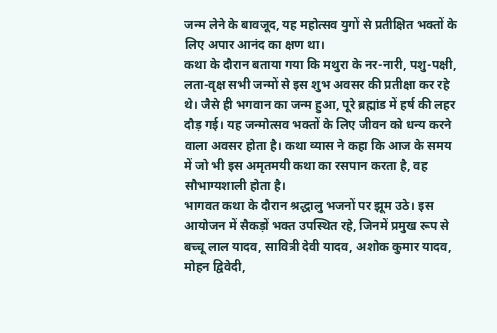जन्म लेने के बावजूद, यह महोत्सव युगों से प्रतीक्षित भक्तों के लिए अपार आनंद का क्षण था।
कथा के दौरान बताया गया कि मथुरा के नर-नारी, पशु-पक्षी, लता-वृक्ष सभी जन्मों से इस शुभ अवसर की प्रतीक्षा कर रहे थे। जैसे ही भगवान का जन्म हुआ, पूरे ब्रह्मांड में हर्ष की लहर दौड़ गई। यह जन्मोत्सव भक्तों के लिए जीवन को धन्य करने वाला अवसर होता है। कथा व्यास ने कहा कि आज के समय में जो भी इस अमृतमयी कथा का रसपान करता है, वह सौभाग्यशाली होता है।
भागवत कथा के दौरान श्रद्धालु भजनों पर झूम उठे। इस आयोजन में सैकड़ों भक्त उपस्थित रहे, जिनमें प्रमुख रूप से बच्चू लाल यादव, सावित्री देवी यादव, अशोक कुमार यादव, मोहन द्विवेदी,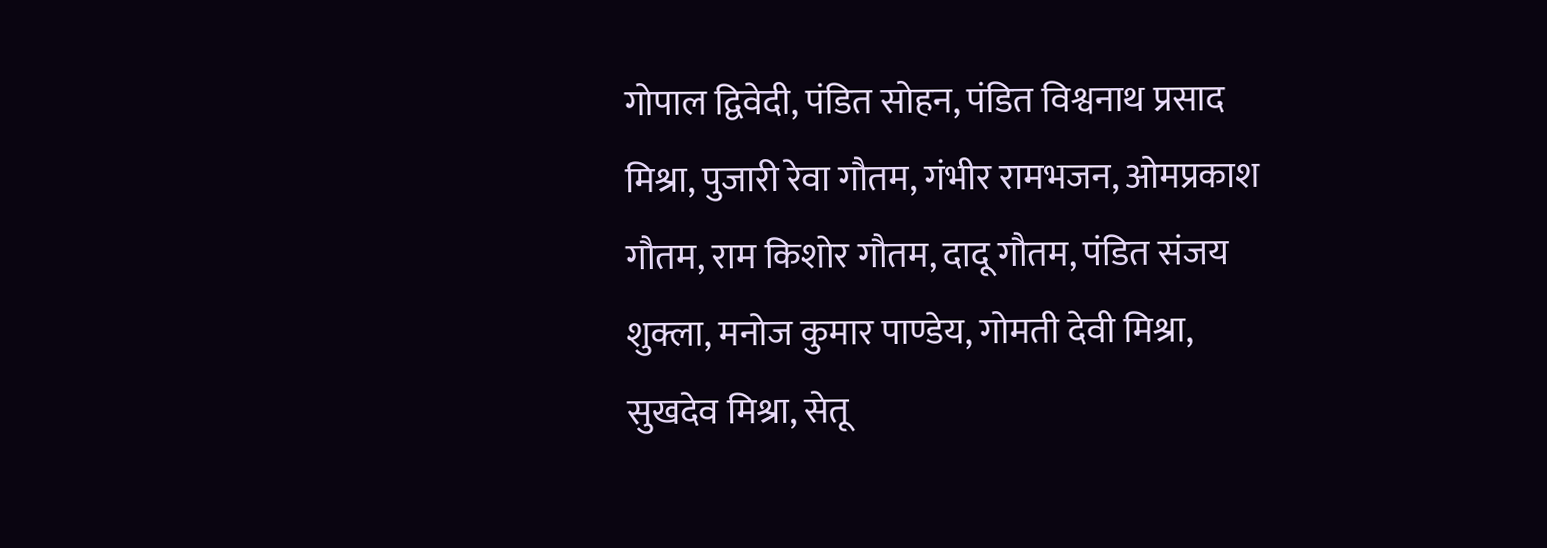गोपाल द्विवेदी, पंडित सोहन, पंडित विश्वनाथ प्रसाद मिश्रा, पुजारी रेवा गौतम, गंभीर रामभजन, ओमप्रकाश गौतम, राम किशोर गौतम, दादू गौतम, पंडित संजय शुक्ला, मनोज कुमार पाण्डेय, गोमती देवी मिश्रा, सुखदेव मिश्रा, सेतू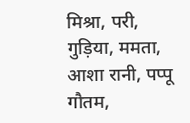मिश्रा, परी, गुड़िया, ममता, आशा रानी, पप्पू गौतम,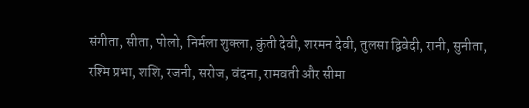संगीता, सीता, पोलो, निर्मला शुक्ला, कुंती देवी, शरमन देवी, तुलसा द्विवेदी, रानी, सुनीता, रश्मि प्रभा, शशि, रजनी, सरोज, वंदना, रामवती और सीमा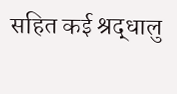सहित कई श्रद्धालु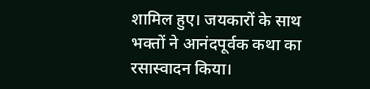शामिल हुए। जयकारों के साथ भक्तों ने आनंदपूर्वक कथा का रसास्वादन किया।